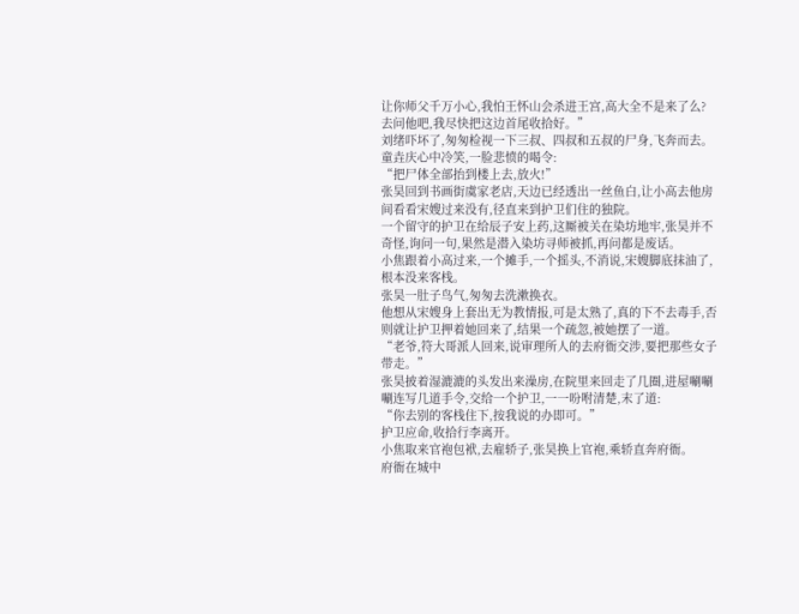让你师父千万小心,我怕王怀山会杀进王宫,高大全不是来了么?去问他吧,我尽快把这边首尾收拾好。”
刘绪吓坏了,匆匆检视一下三叔、四叔和五叔的尸身,飞奔而去。
童垚庆心中冷笑,一脸悲愤的喝令:
“把尸体全部抬到楼上去,放火!”
张昊回到书画街虞家老店,天边已经透出一丝鱼白,让小高去他房间看看宋嫂过来没有,径直来到护卫们住的独院。
一个留守的护卫在给辰子安上药,这厮被关在染坊地牢,张昊并不奇怪,询问一句,果然是潜入染坊寻师被抓,再问都是废话。
小焦跟着小高过来,一个摊手,一个摇头,不消说,宋嫂脚底抹油了,根本没来客栈。
张昊一肚子鸟气,匆匆去洗漱换衣。
他想从宋嫂身上套出无为教情报,可是太熟了,真的下不去毒手,否则就让护卫押着她回来了,结果一个疏忽,被她摆了一道。
“老爷,符大哥派人回来,说审理所人的去府衙交涉,要把那些女子带走。”
张昊披着湿漉漉的头发出来澡房,在院里来回走了几圈,进屋唰唰唰连写几道手令,交给一个护卫,一一吩咐清楚,末了道:
“你去别的客栈住下,按我说的办即可。”
护卫应命,收拾行李离开。
小焦取来官袍包袱,去雇轿子,张昊换上官袍,乘轿直奔府衙。
府衙在城中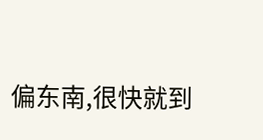偏东南,很快就到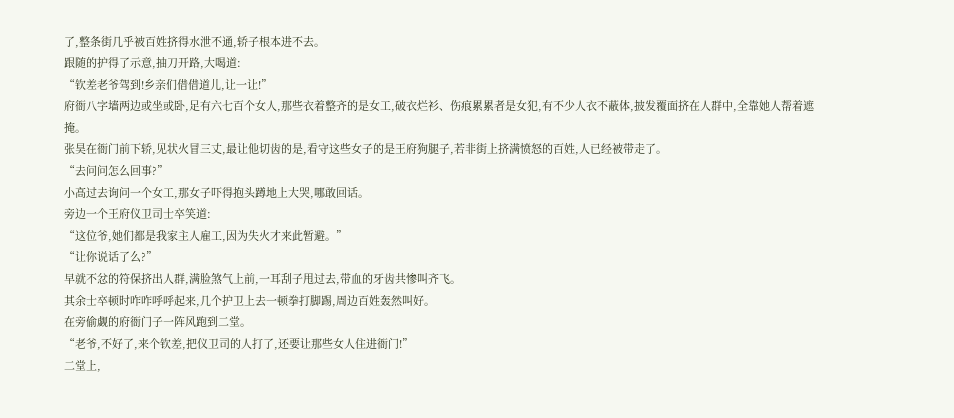了,整条街几乎被百姓挤得水泄不通,轿子根本进不去。
跟随的护得了示意,抽刀开路,大喝道:
“钦差老爷驾到!乡亲们借借道儿,让一让!”
府衙八字墙两边或坐或卧,足有六七百个女人,那些衣着整齐的是女工,破衣烂衫、伤痕累累者是女犯,有不少人衣不蔽体,披发覆面挤在人群中,全靠她人帮着遮掩。
张昊在衙门前下轿,见状火冒三丈,最让他切齿的是,看守这些女子的是王府狗腿子,若非街上挤满愤怒的百姓,人已经被带走了。
“去问问怎么回事?”
小高过去询问一个女工,那女子吓得抱头蹲地上大哭,哪敢回话。
旁边一个王府仪卫司士卒笑道:
“这位爷,她们都是我家主人雇工,因为失火才来此暂避。”
“让你说话了么?”
早就不忿的符保挤出人群,满脸煞气上前,一耳刮子甩过去,带血的牙齿共惨叫齐飞。
其余士卒顿时咋咋呼呼起来,几个护卫上去一顿拳打脚踢,周边百姓轰然叫好。
在旁偷觑的府衙门子一阵风跑到二堂。
“老爷,不好了,来个钦差,把仪卫司的人打了,还要让那些女人住进衙门!”
二堂上,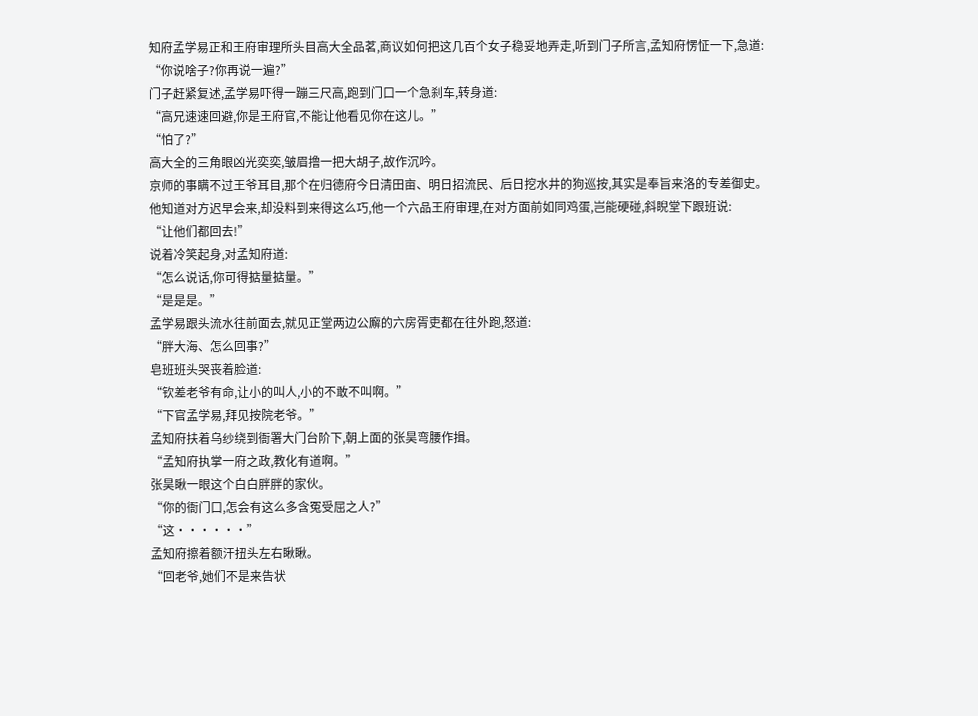知府孟学易正和王府审理所头目高大全品茗,商议如何把这几百个女子稳妥地弄走,听到门子所言,孟知府愣怔一下,急道:
“你说啥子?你再说一遍?”
门子赶紧复述,孟学易吓得一蹦三尺高,跑到门口一个急刹车,转身道:
“高兄速速回避,你是王府官,不能让他看见你在这儿。”
“怕了?”
高大全的三角眼凶光奕奕,皱眉撸一把大胡子,故作沉吟。
京师的事瞒不过王爷耳目,那个在归德府今日清田亩、明日招流民、后日挖水井的狗巡按,其实是奉旨来洛的专差御史。
他知道对方迟早会来,却没料到来得这么巧,他一个六品王府审理,在对方面前如同鸡蛋,岂能硬碰,斜睨堂下跟班说:
“让他们都回去!”
说着冷笑起身,对孟知府道:
“怎么说话,你可得掂量掂量。”
“是是是。”
孟学易跟头流水往前面去,就见正堂两边公廨的六房胥吏都在往外跑,怒道:
“胖大海、怎么回事?”
皂班班头哭丧着脸道:
“钦差老爷有命,让小的叫人,小的不敢不叫啊。”
“下官孟学易,拜见按院老爷。”
孟知府扶着乌纱绕到衙署大门台阶下,朝上面的张昊弯腰作揖。
“孟知府执掌一府之政,教化有道啊。”
张昊瞅一眼这个白白胖胖的家伙。
“你的衙门口,怎会有这么多含冤受屈之人?”
“这······”
孟知府擦着额汗扭头左右瞅瞅。
“回老爷,她们不是来告状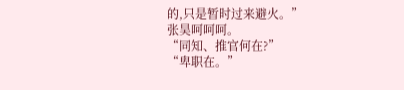的,只是暂时过来避火。”
张昊呵呵呵。
“同知、推官何在?”
“卑职在。”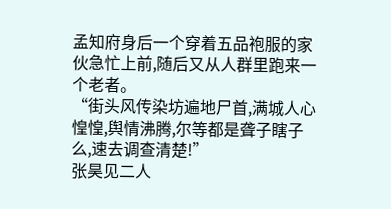孟知府身后一个穿着五品袍服的家伙急忙上前,随后又从人群里跑来一个老者。
“街头风传染坊遍地尸首,满城人心惶惶,舆情沸腾,尔等都是聋子瞎子么,速去调查清楚!”
张昊见二人